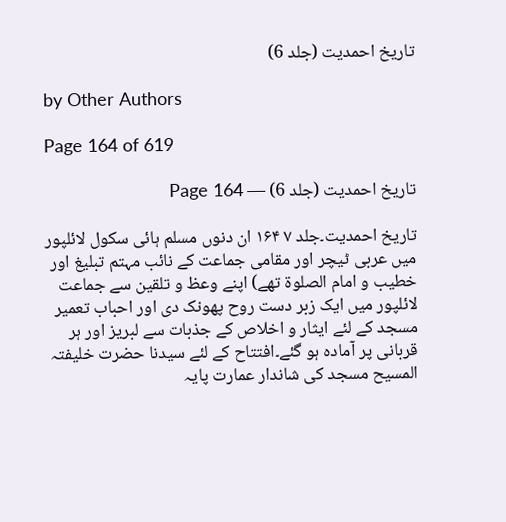تاریخ احمدیت (جلد 6)

by Other Authors

Page 164 of 619

تاریخ احمدیت (جلد 6) — Page 164

تاریخ احمدیت۔جلد ۷ ۱۶۴ ان دنوں مسلم ہائی سکول لائلپور میں عربی ٹیچر اور مقامی جماعت کے نائب مہتم تبلیغ اور خطیب و امام الصلوۃ تھے) اپنے وعظ و تلقین سے جماعت لائلپور میں ایک زبر دست روح پھونک دی اور احباب تعمیر مسجد کے لئے ایثار و اخلاص کے جذبات سے لبریز اور ہر قربانی پر آمادہ ہو گئے۔افتتاح کے لئے سیدنا حضرت خلیفتہ المسیح مسجد کی شاندار عمارت پایہ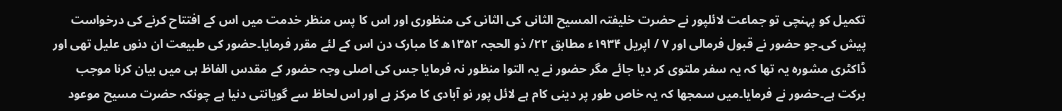تکمیل کو پہنچی تو جماعت لائلپور نے حضرت خلیفتہ المسیح الثانی کی الثانی کی منظوری اور اس کا پس منظر خدمت میں اس کے افتتاح کرنے کی درخواست پیش کی۔جو حضور نے قبول فرمالی اور ۷ / اپریل ۱۹۳۴ء مطابق ۲۲/ ذو الحجہ ۱۳۵۲ھ کا مبارک دن اس کے لئے مقرر فرمایا۔حضور کی طبیعت ان دنوں علیل تھی اور ڈاکٹری مشورہ یہ تھا کہ یہ سفر ملتوی کر دیا جائے مگر حضور نے یہ التوا منظور نہ فرمایا جس کی اصلی وجہ حضور کے مقدس الفاظ ہی میں بیان کرنا موجب برکت ہے۔حضور نے فرمایا۔میں سمجھا کہ یہ خاص طور پر دینی کام ہے لائل پور نو آبادی کا مرکز ہے اور اس لحاظ سے گویانتی دنیا ہے چونکہ حضرت مسیح موعود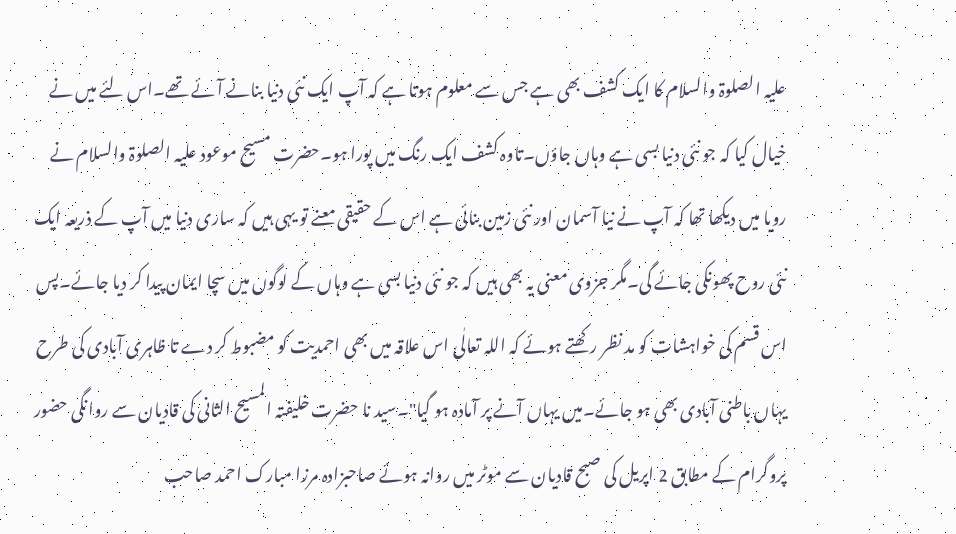علیہ الصلوۃ والسلام کا ایک کشف بھی ہے جس سے معلوم ہوتا ہے کہ آپ ایک نئی دنیا بنانے آئے تھے۔اس لئے میں نے خیال کیا کہ جو نئی دنیا بسی ہے وہاں جاؤں۔تاوہ کشف ایک رنگ میں پورا ہو۔حضرت مسیح موعود علیہ الصلوۃ والسلام نے رویا میں دیکھا تھا کہ آپ نے نیا آسمان اور نئی زمین بنائی ہے اس کے حقیقی معنے تو یہی ہیں کہ ساری دنیا میں آپ کے ذریعہ ایک نئی روح پھونکی جائے گی۔مگر جزوی معنی یہ بھی ہیں کہ جو نئی دنیا بسی ہے وہاں کے لوگوں میں سچا ایمان پیدا کر دیا جائے۔پس اس قسم کی خواہشات کو مد نظر رکھتے ہوئے کہ اللہ تعالٰی اس علاقہ میں بھی احمدیت کو مضبوط کر دے تا ظاہری آبادی کی طرح یہاں باطنی آبادی بھی ہو جائے۔میں یہاں آنے پر آمادہ ہو گیا"۔سید نا حضرت خلیفتہ المسیح الثانی کی قادیان سے روانگی حضور پروگرام کے مطابق 2 اپریل کی صبح قادیان سے موٹر میں روانہ ہوئے صاحبزادہ مرزا مبارک احمد صاحب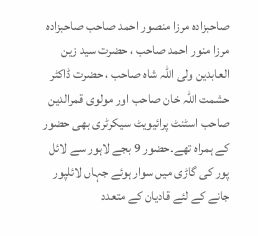صاحبزادہ مرزا منصور احمد صاحب صاحبزادہ مرزا منور احمد صاحب ، حضرت سید زین العابدین ولی اللہ شاہ صاحب ، حضرت ڈاکٹر حشمت اللہ خان صاحب اور مولوی قمرالدین صاحب اسٹنٹ پرائیویٹ سیکرٹری بھی حضور کے ہمراہ تھے۔حضور 9 بجے لاہور سے لائل پور کی گاڑی میں سوار ہوئے جہاں لائلپور جانے کے لئے قادیان کے متعدد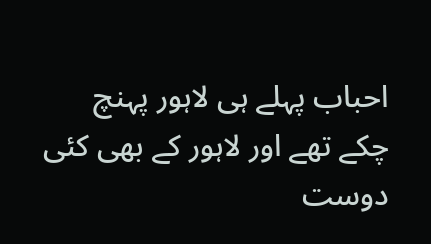احباب پہلے ہی لاہور پہنچ چکے تھے اور لاہور کے بھی کئی دوست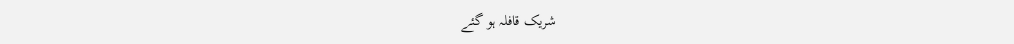شریک قافلہ ہو گئے